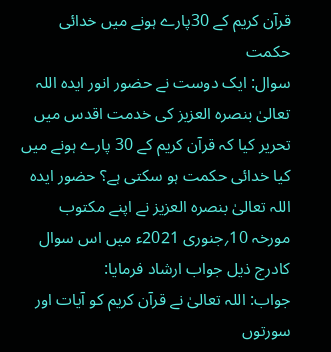قرآن کریم کے 30پارے ہونے میں خدائی حکمت
سوال: ایک دوست نے حضور انور ایدہ اللہ تعالیٰ بنصرہ العزیز کی خدمت اقدس میں تحریر کیا کہ قرآن کریم کے 30 پارے ہونے میں کیا خدائی حکمت ہو سکتی ہے؟ حضور ایدہ اللہ تعالیٰ بنصرہ العزیز نے اپنے مکتوب مورخہ 10؍جنوری 2021ء میں اس سوال کادرج ذیل جواب ارشاد فرمایا:
جواب: اللہ تعالیٰ نے قرآن کریم کو آیات اور سورتوں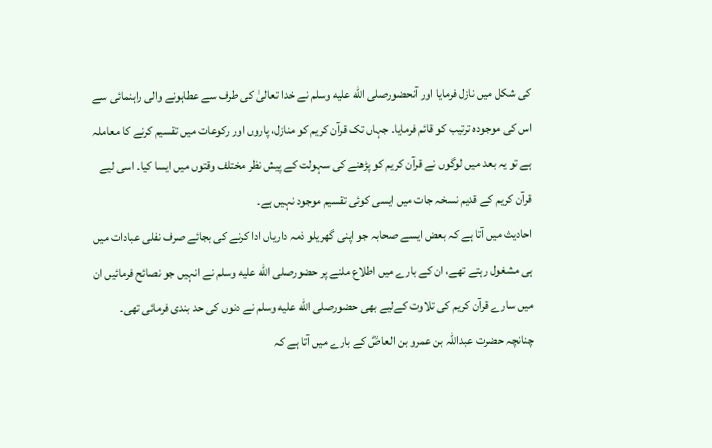کی شکل میں نازل فرمایا اور آنحضورصلى الله عليه وسلم نے خدا تعالیٰ کی طرف سے عطاہونے والی راہنمائی سے اس کی موجودہ ترتیب کو قائم فرمایا۔ جہاں تک قرآن کریم کو منازل، پاروں اور رکوعات میں تقسیم کرنے کا معاملہ ہے تو یہ بعد میں لوگوں نے قرآن کریم کو پڑھنے کی سہولت کے پیش نظر مختلف وقتوں میں ایسا کیا۔ اسی لیے قرآن کریم کے قدیم نسخہ جات میں ایسی کوئی تقسیم موجود نہیں ہے۔
احادیث میں آتا ہے کہ بعض ایسے صحابہ جو اپنی گھریلو ذمہ داریاں ادا کرنے کی بجائے صرف نفلی عبادات میں ہی مشغول رہتے تھے، ان کے بارے میں اطلاع ملنے پر حضورصلى الله عليه وسلم نے انہیں جو نصائح فرمائیں ان میں سارے قرآن کریم کی تلاوت کےلیے بھی حضورصلى الله عليه وسلم نے دنوں کی حد بندی فرمائی تھی۔
چنانچہ حضرت عبداللہ بن عمرو بن العاصؓ کے بارے میں آتا ہے کہ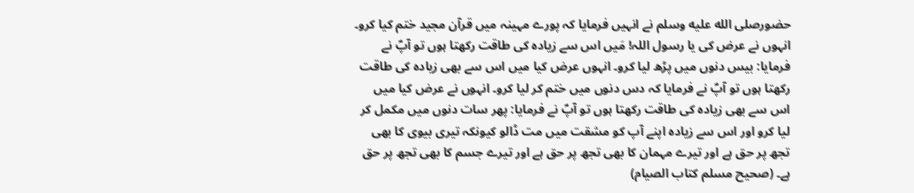حضورصلى الله عليه وسلم نے انہیں فرمایا کہ پورے مہینہ میں قرآن مجید ختم کیا کرو۔ انہوں نے عرض کی یا رسول اللہ! مَیں اس سے زیادہ کی طاقت رکھتا ہوں تو آپؐ نے فرمایا: بیس دنوں میں پڑھ لیا کرو۔ انہوں عرض کیا میں اس سے بھی زیادہ کی طاقت رکھتا ہوں تو آپؐ نے فرمایا کہ دس دنوں میں ختم کر لیا کرو۔ انہوں نے عرض کیا میں اس سے بھی زیادہ کی طاقت رکھتا ہوں تو آپؐ نے فرمایا: پھر سات دنوں میں مکمل کر لیا کرو اور اس سے زیادہ اپنے آپ کو مشقت میں مت ڈالو کیونکہ تیری بیوی کا بھی تجھ پر حق ہے اور تیرے مہمان کا بھی تجھ پر حق ہے اور تیرے جسم کا بھی تجھ پر حق ہے۔ (صحیح مسلم کتاب الصیام)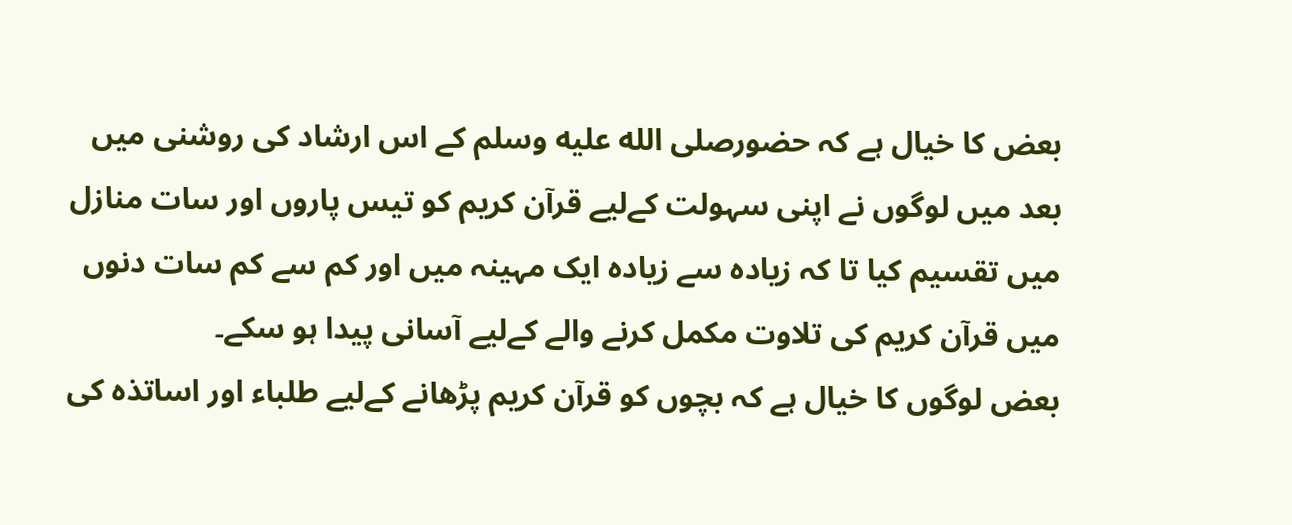بعض کا خیال ہے کہ حضورصلى الله عليه وسلم کے اس ارشاد کی روشنی میں بعد میں لوگوں نے اپنی سہولت کےلیے قرآن کریم کو تیس پاروں اور سات منازل میں تقسیم کیا تا کہ زیادہ سے زیادہ ایک مہینہ میں اور کم سے کم سات دنوں میں قرآن کریم کی تلاوت مکمل کرنے والے کےلیے آسانی پیدا ہو سکے۔
بعض لوگوں کا خیال ہے کہ بچوں کو قرآن کریم پڑھانے کےلیے طلباء اور اساتذہ کی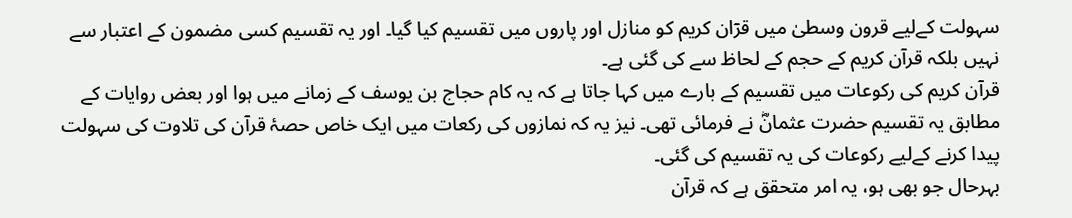سہولت کےلیے قرون وسطیٰ میں قرٓان کریم کو منازل اور پاروں میں تقسیم کیا گیا۔ اور یہ تقسیم کسی مضمون کے اعتبار سے نہیں بلکہ قرآن کریم کے حجم کے لحاظ سے کی گئی ہے۔
قرآن کریم کی رکوعات میں تقسیم کے بارے میں کہا جاتا ہے کہ یہ کام حجاج بن یوسف کے زمانے میں ہوا اور بعض روایات کے مطابق یہ تقسیم حضرت عثمانؓ نے فرمائی تھی۔ نیز یہ کہ نمازوں کی رکعات میں ایک خاص حصۂ قرآن کی تلاوت کی سہولت پیدا کرنے کےلیے رکوعات کی یہ تقسیم کی گئی۔
بہرحال جو بھی ہو، یہ امر متحقق ہے کہ قرآن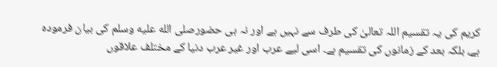کریم کی یہ تقسیم اللہ تعالیٰ کی طرف سے نہیں ہے اور نہ ہی حضورصلى الله عليه وسلم کی بیان فرمودہ ہے، بلکہ بعد کے زمانوں کی تقسیم ہے۔ اسی لیے عرب اور غیر عرب دنیا کے مختلف علاقوں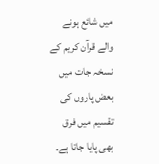میں شائع ہونے والے قرآن کریم کے نسخہ جات میں بعض پاروں کی تقسیم میں فرق بھی پایا جاتا ہے۔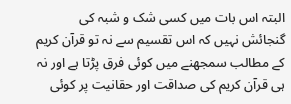البتہ اس بات میں کسی شک و شبہ کی گنجائش نہیں کہ اس تقسیم سے نہ تو قرآن کریم کے مطالب سمجھنے میں کوئی فرق پڑتا ہے اور نہ ہی قرآن کریم کی صداقت اور حقانیت پر کوئی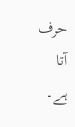حرف آتا ہے۔